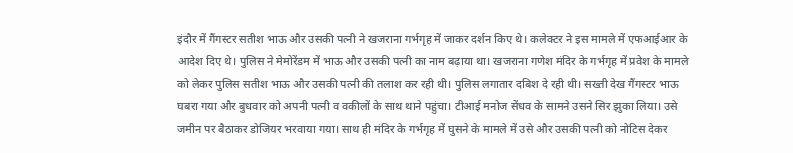इंदौर में गैंगस्टर सतीश भाऊ और उसकी पत्नी ने खजराना गर्भगृह में जाकर दर्शन किए थे। कलेक्टर ने इस मामले में एफआईआर के आदेश दिए थे। पुलिस ने मेमोरेंडम में भाऊ और उसकी पत्नी का नाम बढ़ाया था। खजराना गणेश मंदिर के गर्भगृह में प्रवेश के मामले को लेकर पुलिस सतीश भाऊ और उसकी पत्नी की तलाश कर रही थी। पुलिस लगातार दबिश दे रही थी। सख्ती देख गैंगस्टर भाऊ घबरा गया और बुधवार को अपनी पत्नी व वकीलों के साथ थाने पहुंचा। टीआई मनोज सेंधव के सामने उसने सिर झुका लिया। उसे जमीन पर बैठाकर डोजियर भरवाया गया। साथ ही मंदिर के गर्भगृह में घुसने के मामले में उसे और उसकी पत्नी को नोटिस देकर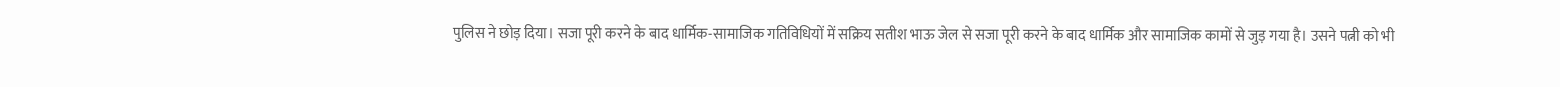पुलिस ने छोड़ दिया। सजा पूरी करने के बाद धार्मिक-सामाजिक गतिविधियों में सक्रिय सतीश भाऊ जेल से सजा पूरी करने के बाद धार्मिक और सामाजिक कामों से जुड़ गया है। उसने पत्नी को भी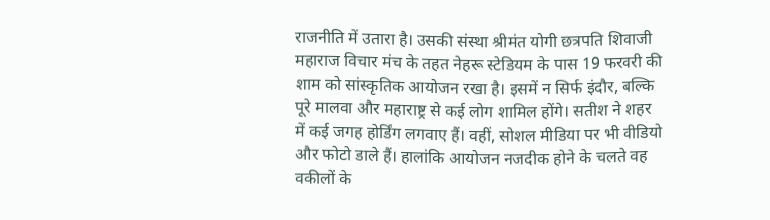राजनीति में उतारा है। उसकी संस्था श्रीमंत योगी छत्रपति शिवाजी महाराज विचार मंच के तहत नेहरू स्टेडियम के पास 19 फरवरी की शाम को सांस्कृतिक आयोजन रखा है। इसमें न सिर्फ इंदौर, बल्कि पूरे मालवा और महाराष्ट्र से कई लोग शामिल होंगे। सतीश ने शहर में कई जगह होर्डिंग लगवाए हैं। वहीं, सोशल मीडिया पर भी वीडियो और फोटो डाले हैं। हालांकि आयोजन नजदीक होने के चलते वह वकीलों के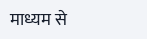माध्यम से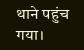थाने पहुंच गया।